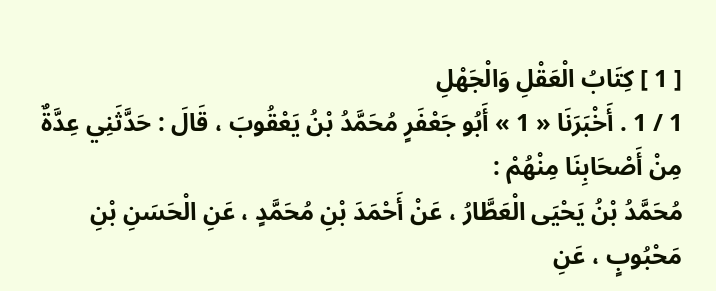[ 1 ] كِتَابُ الْعَقْلِ وَالْجَهْلِ
1 / 1 . أَخْبَرَنَا « 1 » أَبُو جَعْفَرٍ مُحَمَّدُ بْنُ يَعْقُوبَ ، قَالَ : حَدَّثَنِي عِدَّةٌ مِنْ أَصْحَابِنَا مِنْهُمْ :
مُحَمَّدُ بْنُ يَحْيَى الْعَطَّارُ ، عَنْ أَحْمَدَ بْنِ مُحَمَّدٍ ، عَنِ الْحَسَنِ بْنِ مَحْبُوبٍ ، عَنِ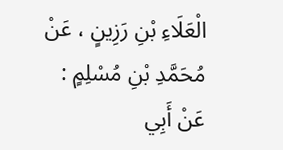الْعَلَاءِ بْنِ رَزِينٍ ، عَنْ مُحَمَّدِ بْنِ مُسْلِمٍ :
عَنْ أَبِي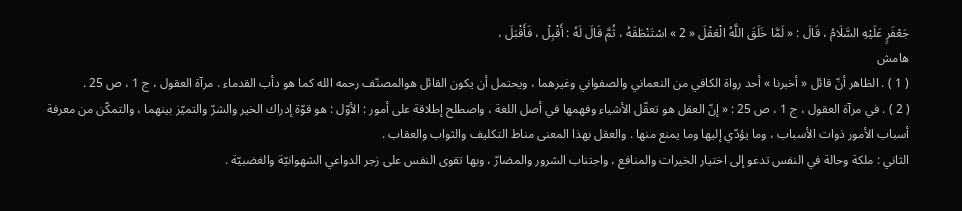جَعْفَرٍ عَلَيْهِ السَّلَامُ ، قَالَ : « لَمَّا خَلَقَ اللَّهُ الْعَقْلَ « 2 » اسْتَنْطَقَهُ ، ثُمَّ قَالَ لَهُ : أَقْبِلْ ، فَأَقْبَلَ ،
هامش
( 1 ) . الظاهر أنّ قائل « أخبرنا » أحد رواة الكافي من النعماني والصفواني وغيرهما ، ويحتمل أن يكون القائل هوالمصنّف رحمه الله كما هو دأب القدماء . مرآة العقول ، ج 1 ، ص 25 .
( 2 ) . في مرآة العقول ، ج 1 ، ص 25 : « إنّ العقل هو تعقّل الأشياء وفهمها في أصل اللغة ، واصطلح إطلاقة على أمور : الأوّل : هو قوّة إدراك الخير والشرّ والتميّز بينهما ، والتمكّن من معرفة أسباب الأمور ذوات الأسباب ، وما يؤدّي إليها وما يمنع منها . والعقل بهذا المعنى مناط التكليف والثواب والعقاب .
الثاني : ملكة وحالة في النفس تدعو إلى اختيار الخيرات والمنافع ، واجتناب الشرور والمضارّ ، وبها تقوى النفس على زجر الدواعي الشهوانيّة والغضبيّة .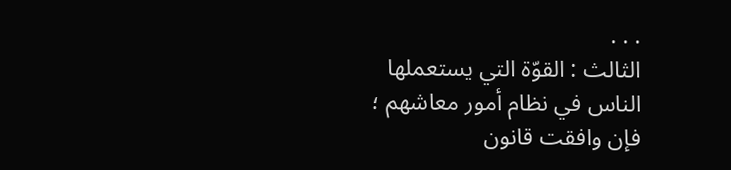. . .
الثالث : القوّة التي يستعملها الناس في نظام أمور معاشهم ؛ فإن وافقت قانون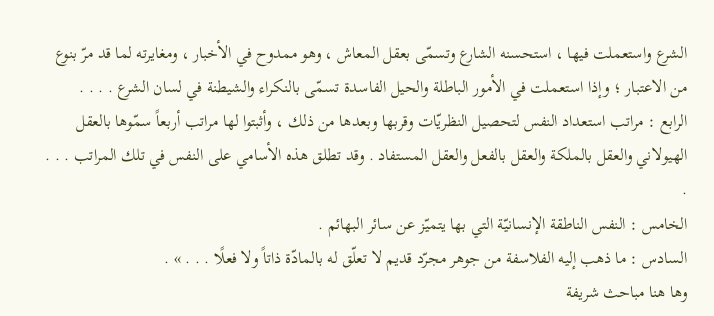الشرع واستعملت فيها ، استحسنه الشارع وتسمّى بعقل المعاش ، وهو ممدوح في الأخبار ، ومغايرته لما قد مرّ بنوع من الاعتبار ؛ وإذا استعملت في الأمور الباطلة والحيل الفاسدة تسمّى بالنكراء والشيطنة في لسان الشرع . . . .
الرابع : مراتب استعداد النفس لتحصيل النظريّات وقربها وبعدها من ذلك ، وأثبتوا لها مراتب أربعاً سمّوها بالعقل الهيولاني والعقل بالملكة والعقل بالفعل والعقل المستفاد . وقد تطلق هذه الأسامي على النفس في تلك المراتب . . . .
الخامس : النفس الناطقة الإنسانيّة التي بها يتميّز عن سائر البهائم .
السادس : ما ذهب إليه الفلاسفة من جوهر مجرّد قديم لا تعلّق له بالمادّة ذاتاً ولا فعلًا . . . » .
وها هنا مباحث شريفة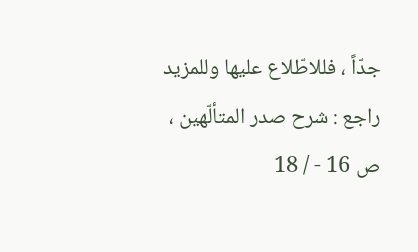جدّاً ، فللاطّلاع عليها وللمزيد راجع : شرح صدر المتألّهين ، ص 16 - / 18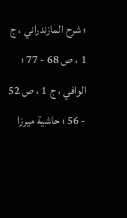؛ شرح المازندراني ، ج 1 ، ص 68 - 77 ؛ الوافي ، ج 1 ، ص 52 - 56 ؛ حاشية ميرزا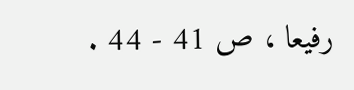رفيعا ، ص 41 - 44 .